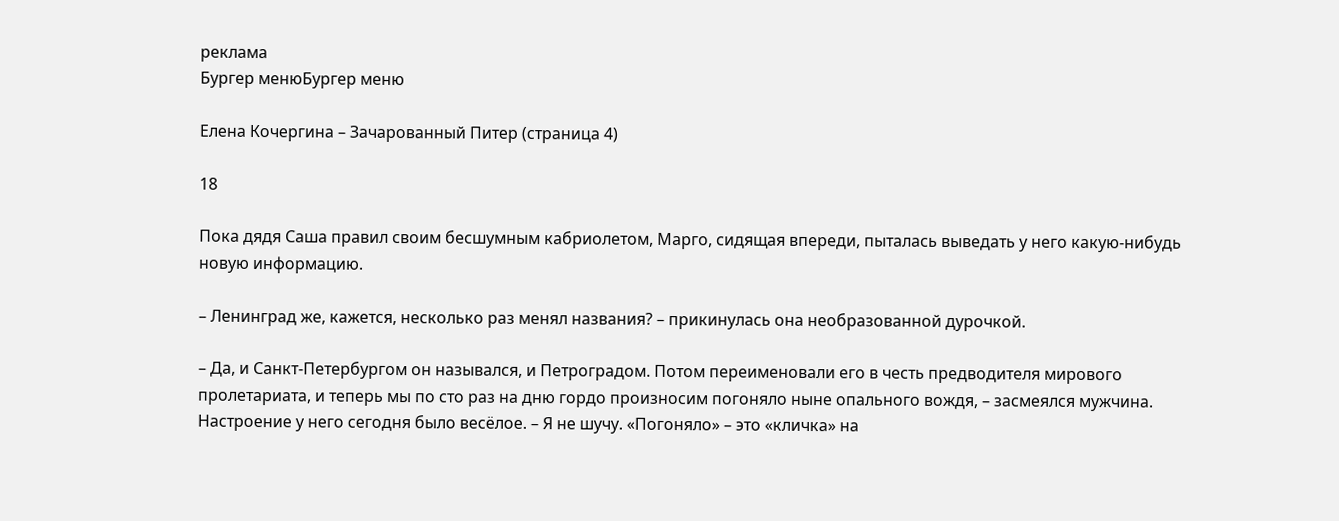реклама
Бургер менюБургер меню

Елена Кочергина – Зачарованный Питер (страница 4)

18

Пока дядя Саша правил своим бесшумным кабриолетом, Марго, сидящая впереди, пыталась выведать у него какую‑нибудь новую информацию.

– Ленинград же, кажется, несколько раз менял названия? – прикинулась она необразованной дурочкой.

– Да, и Санкт‑Петербургом он назывался, и Петроградом. Потом переименовали его в честь предводителя мирового пролетариата, и теперь мы по сто раз на дню гордо произносим погоняло ныне опального вождя, – засмеялся мужчина. Настроение у него сегодня было весёлое. – Я не шучу. «Погоняло» – это «кличка» на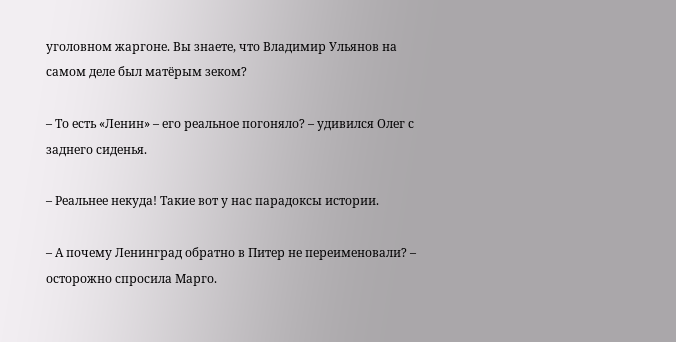уголовном жаргоне. Вы знаете, что Владимир Ульянов на самом деле был матёрым зеком?

– То есть «Ленин» – его реальное погоняло? – удивился Олег с заднего сиденья.

– Реальнее некуда! Такие вот у нас парадоксы истории.

– А почему Ленинград обратно в Питер не переименовали? – осторожно спросила Марго.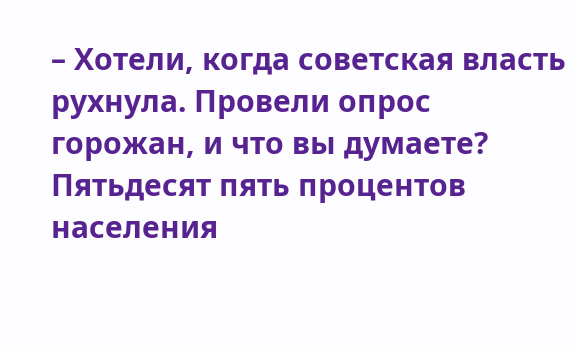– Хотели, когда советская власть рухнула. Провели опрос горожан, и что вы думаете? Пятьдесят пять процентов населения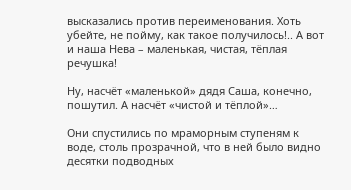высказались против переименования. Хоть убейте, не пойму, как такое получилось!.. А вот и наша Нева – маленькая, чистая, тёплая речушка!

Ну, насчёт «маленькой» дядя Саша, конечно, пошутил. А насчёт «чистой и тёплой»…

Они спустились по мраморным ступеням к воде, столь прозрачной, что в ней было видно десятки подводных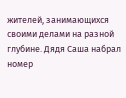жителей, занимающихся своими делами на разной глубине. Дядя Саша набрал номер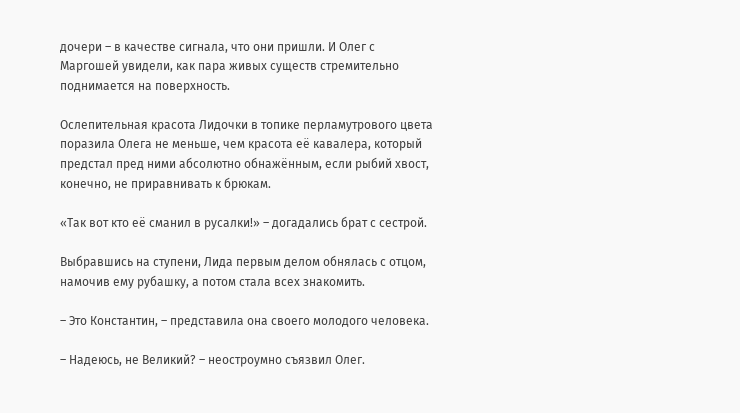дочери – в качестве сигнала, что они пришли. И Олег с Маргошей увидели, как пара живых существ стремительно поднимается на поверхность.

Ослепительная красота Лидочки в топике перламутрового цвета поразила Олега не меньше, чем красота её кавалера, который предстал пред ними абсолютно обнажённым, если рыбий хвост, конечно, не приравнивать к брюкам.

«Так вот кто её сманил в русалки!» – догадались брат с сестрой.

Выбравшись на ступени, Лида первым делом обнялась с отцом, намочив ему рубашку, а потом стала всех знакомить.

– Это Константин, – представила она своего молодого человека.

– Надеюсь, не Великий? – неостроумно съязвил Олег.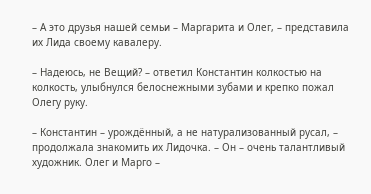– А это друзья нашей семьи – Маргарита и Олег, – представила их Лида своему кавалеру.

– Надеюсь, не Вещий? – ответил Константин колкостью на колкость, улыбнулся белоснежными зубами и крепко пожал Олегу руку.

– Константин – урождённый, а не натурализованный русал, – продолжала знакомить их Лидочка. – Он – очень талантливый художник. Олег и Марго –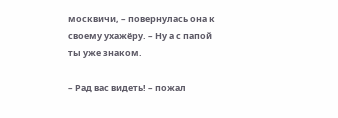москвичи, – повернулась она к своему ухажёру. – Ну а с папой ты уже знаком.

– Рад вас видеть! – пожал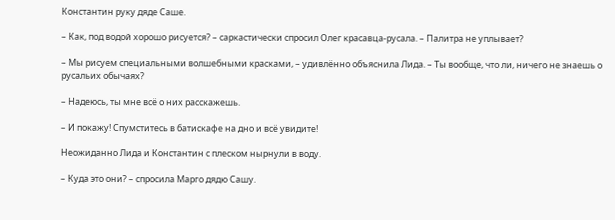Константин руку дяде Саше.

– Как, под водой хорошо рисуется? – саркастически спросил Олег красавца‑русала. – Палитра не уплывает?

– Мы рисуем специальными волшебными красками, – удивлённо объяснила Лида. – Ты вообще, что ли, ничего не знаешь о русальих обычаях?

– Надеюсь, ты мне всё о них расскажешь.

– И покажу! Спумститесь в батискафе на дно и всё увидите!

Неожиданно Лида и Константин с плеском нырнули в воду.

– Куда это они? – спросила Марго дядю Сашу.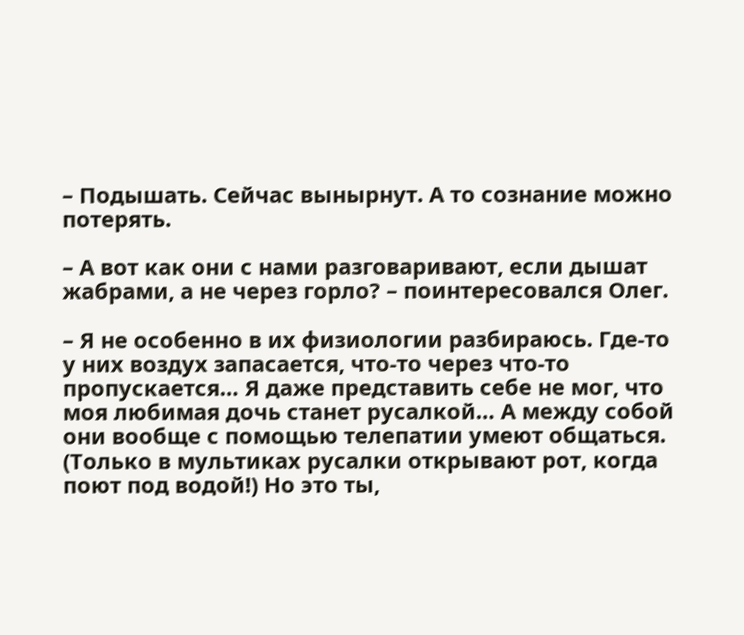– Подышать. Сейчас вынырнут. А то сознание можно потерять.

– А вот как они с нами разговаривают, если дышат жабрами, а не через горло? – поинтересовался Олег.

– Я не особенно в их физиологии разбираюсь. Где‑то у них воздух запасается, что‑то через что‑то пропускается… Я даже представить себе не мог, что моя любимая дочь станет русалкой… А между собой они вообще с помощью телепатии умеют общаться. (Только в мультиках русалки открывают рот, когда поют под водой!) Но это ты,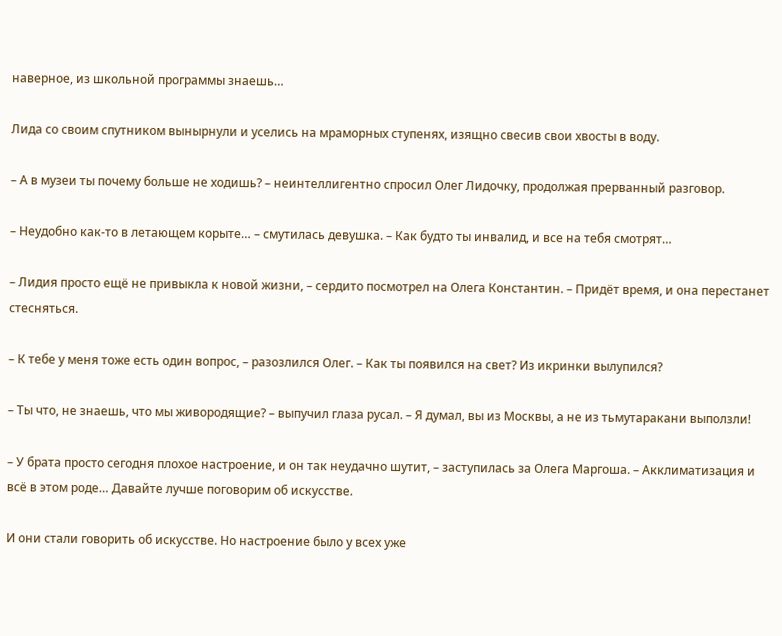наверное, из школьной программы знаешь…

Лида со своим спутником вынырнули и уселись на мраморных ступенях, изящно свесив свои хвосты в воду.

– А в музеи ты почему больше не ходишь? – неинтеллигентно спросил Олег Лидочку, продолжая прерванный разговор.

– Неудобно как‑то в летающем корыте… – смутилась девушка. – Как будто ты инвалид, и все на тебя смотрят…

– Лидия просто ещё не привыкла к новой жизни, – сердито посмотрел на Олега Константин. – Придёт время, и она перестанет стесняться.

– К тебе у меня тоже есть один вопрос, – разозлился Олег. – Как ты появился на свет? Из икринки вылупился?

– Ты что, не знаешь, что мы живородящие? – выпучил глаза русал. – Я думал, вы из Москвы, а не из тьмутаракани выползли!

– У брата просто сегодня плохое настроение, и он так неудачно шутит, – заступилась за Олега Маргоша. – Акклиматизация и всё в этом роде… Давайте лучше поговорим об искусстве.

И они стали говорить об искусстве. Но настроение было у всех уже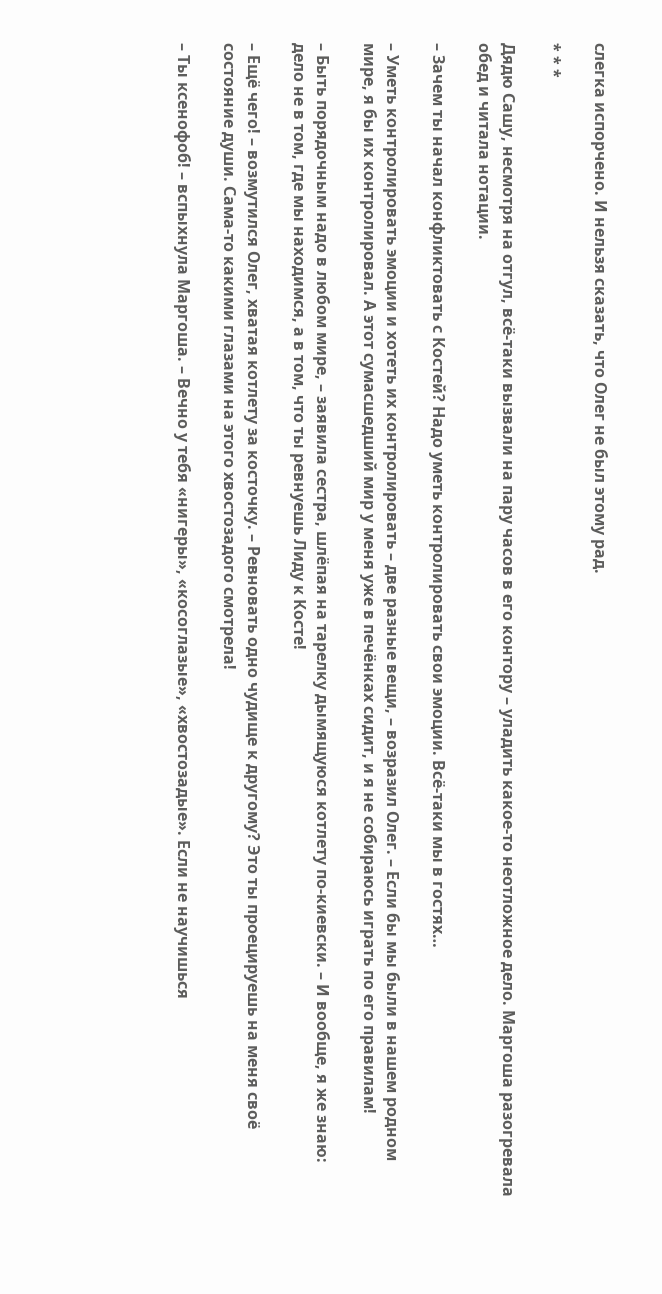слегка испорчено. И нельзя сказать, что Олег не был этому рад.

* * *

Дядю Сашу, несмотря на отгул, всё‑таки вызвали на пару часов в его контору – уладить какое‑то неотложное дело. Маргоша разогревала обед и читала нотации.

– Зачем ты начал конфликтовать с Костей? Надо уметь контролировать свои эмоции. Всё‑таки мы в гостях…

– Уметь контролировать эмоции и хотеть их контролировать – две разные вещи, – возразил Олег. – Если бы мы были в нашем родном мире, я бы их контролировал. А этот сумасшедший мир у меня уже в печёнках сидит, и я не собираюсь играть по его правилам!

– Быть порядочным надо в любом мире, – заявила сестра, шлёпая на тарелку дымящуюся котлету по‑киевски. – И вообще, я же знаю: дело не в том, где мы находимся, а в том, что ты ревнуешь Лиду к Косте!

– Ещё чего! – возмутился Олег, хватая котлету за косточку. – Ревновать одно чудище к другому? Это ты проецируешь на меня своё состояние души. Сама‑то какими глазами на этого хвостозадого смотрела!

– Ты ксенофоб! – вспыхнула Маргоша. – Вечно у тебя «нигеры», «косоглазые», «хвостозадые». Если не научишься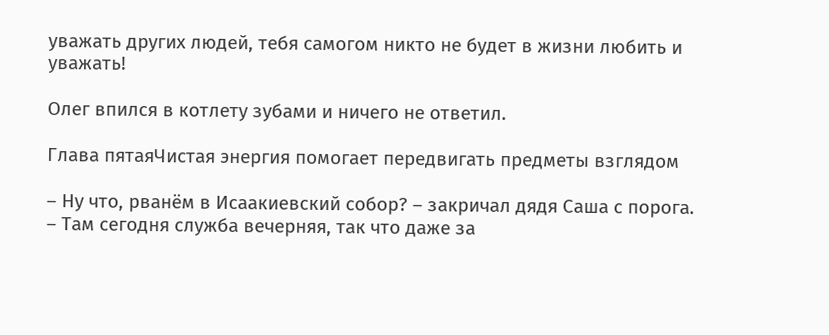уважать других людей, тебя самогом никто не будет в жизни любить и уважать!

Олег впился в котлету зубами и ничего не ответил.

Глава пятаяЧистая энергия помогает передвигать предметы взглядом

– Ну что, рванём в Исаакиевский собор? – закричал дядя Саша с порога. – Там сегодня служба вечерняя, так что даже за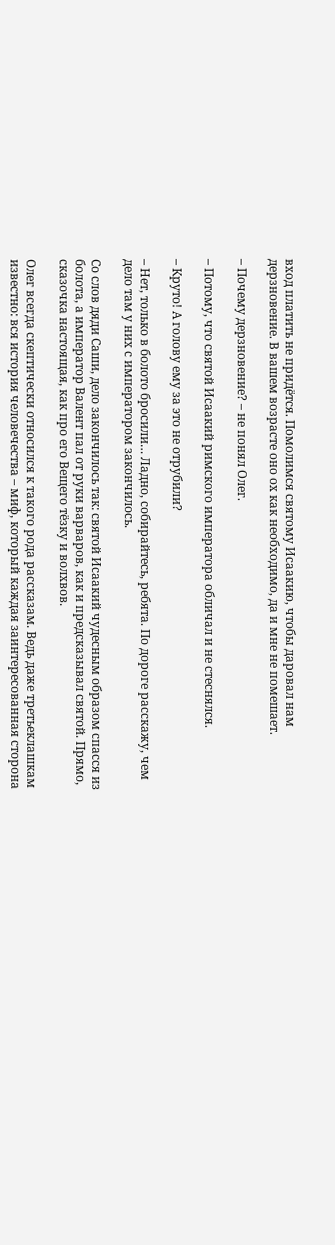вход платить не придётся. Помолимся святому Исаакию, чтобы даровал нам дерзновение. В вашем возрасте оно ох как необходимо, да и мне не помешает.

– Почему дерзновение? – не понял Олег.

– Потому, что святой Исаакий римского императора обличал и не стеснялся.

– Круто! А голову ему за это не отрубили?

– Нет, только в болото бросили… Ладно, собирайтесь, ребята. По дороге расскажу, чем дело там у них с императором закончилось.

Со слов дяди Саши, дело закончилось так: святой Исаакий чудесным образом спасся из болота, а император Валент пал от руки варваров, как и предсказывал святой. Прямо, сказочка настоящая, как про его Вещего тёзку и волхвов.

Олег всегда скептически относился к такого рода рассказам. Ведь даже третьеклашкам известно: вся история человечества – миф, который каждая заинтересованная сторона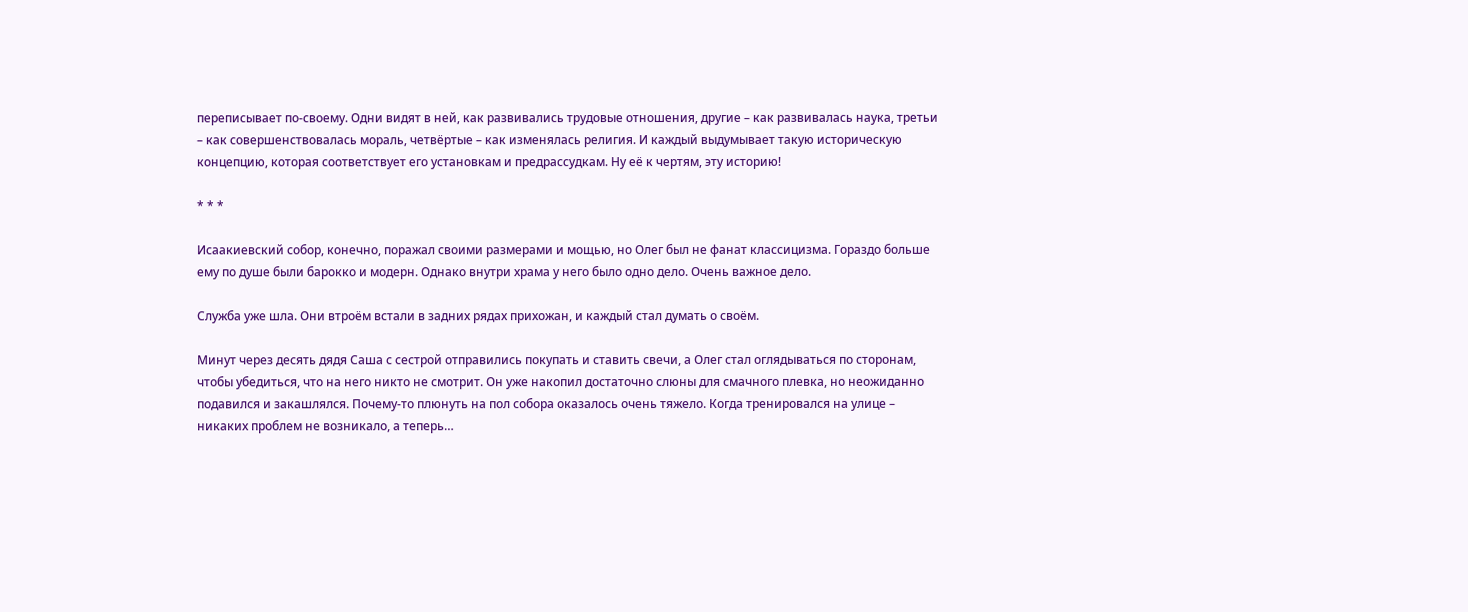переписывает по‑своему. Одни видят в ней, как развивались трудовые отношения, другие – как развивалась наука, третьи – как совершенствовалась мораль, четвёртые – как изменялась религия. И каждый выдумывает такую историческую концепцию, которая соответствует его установкам и предрассудкам. Ну её к чертям, эту историю!

* * *

Исаакиевский собор, конечно, поражал своими размерами и мощью, но Олег был не фанат классицизма. Гораздо больше ему по душе были барокко и модерн. Однако внутри храма у него было одно дело. Очень важное дело.

Служба уже шла. Они втроём встали в задних рядах прихожан, и каждый стал думать о своём.

Минут через десять дядя Саша с сестрой отправились покупать и ставить свечи, а Олег стал оглядываться по сторонам, чтобы убедиться, что на него никто не смотрит. Он уже накопил достаточно слюны для смачного плевка, но неожиданно подавился и закашлялся. Почему‑то плюнуть на пол собора оказалось очень тяжело. Когда тренировался на улице – никаких проблем не возникало, а теперь…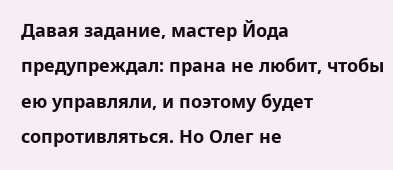Давая задание, мастер Йода предупреждал: прана не любит, чтобы ею управляли, и поэтому будет сопротивляться. Но Олег не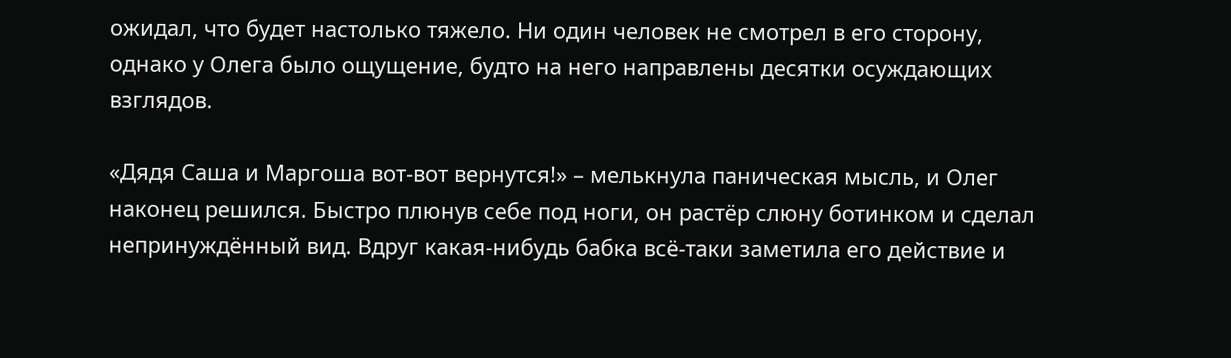ожидал, что будет настолько тяжело. Ни один человек не смотрел в его сторону, однако у Олега было ощущение, будто на него направлены десятки осуждающих взглядов.

«Дядя Саша и Маргоша вот‑вот вернутся!» – мелькнула паническая мысль, и Олег наконец решился. Быстро плюнув себе под ноги, он растёр слюну ботинком и сделал непринуждённый вид. Вдруг какая‑нибудь бабка всё‑таки заметила его действие и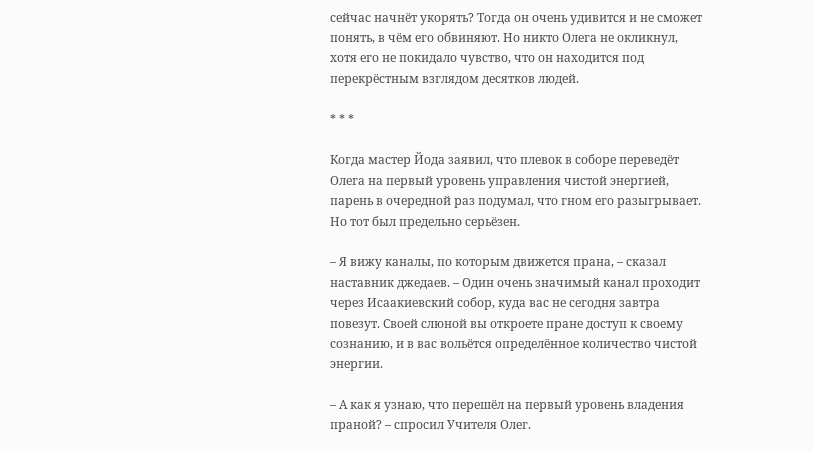сейчас начнёт укорять? Тогда он очень удивится и не сможет понять, в чём его обвиняют. Но никто Олега не окликнул, хотя его не покидало чувство, что он находится под перекрёстным взглядом десятков людей.

* * *

Когда мастер Йода заявил, что плевок в соборе переведёт Олега на первый уровень управления чистой энергией, парень в очередной раз подумал, что гном его разыгрывает. Но тот был предельно серьёзен.

– Я вижу каналы, по которым движется прана, – сказал наставник джедаев. – Один очень значимый канал проходит через Исаакиевский собор, куда вас не сегодня завтра повезут. Своей слюной вы откроете пране доступ к своему сознанию, и в вас вольётся определённое количество чистой энергии.

– А как я узнаю, что перешёл на первый уровень владения праной? – спросил Учителя Олег.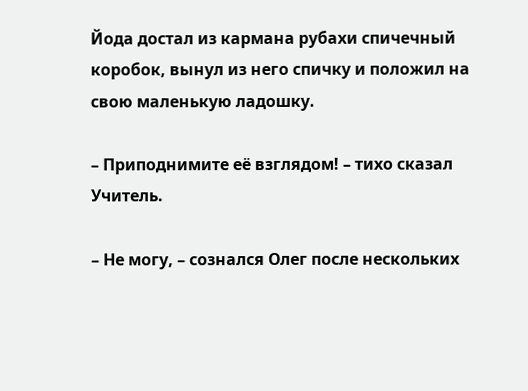Йода достал из кармана рубахи спичечный коробок, вынул из него спичку и положил на свою маленькую ладошку.

– Приподнимите её взглядом! – тихо сказал Учитель.

– Не могу, – сознался Олег после нескольких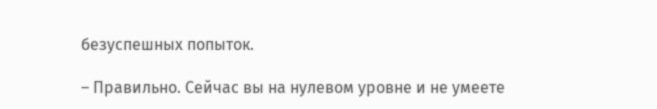безуспешных попыток.

– Правильно. Сейчас вы на нулевом уровне и не умеете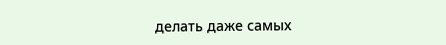делать даже самых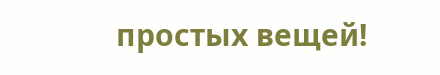простых вещей!